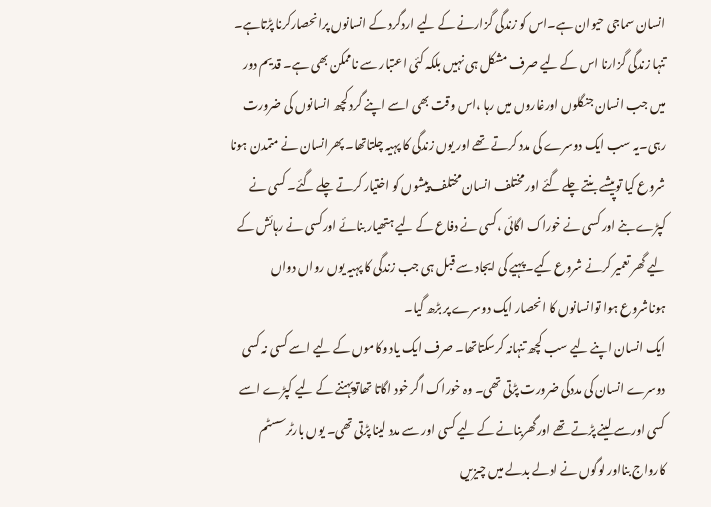انسان سماجی حیوان ہے۔اس کو زندگی گزارنے کے لیے اردگرد کے انسانوں پرانحصارکرنا پڑتاہے۔ تنہا زندگی گزارنا اس کے لیے صرف مشکل ہی نہیں بلکہ کئی اعتبار سے ناممکن بھی ہے۔ قدیم دور میں جب انسان جنگلوں اورغاروں میں رہا ،اس وقت بھی اسے اپنے گرد کچھ انسانوں کی ضرورت رہی۔یہ سب ایک دوسرے کی مدد کرتے تھے اور یوں زندگی کا پہیہ چلتاتھا۔ پھرانسان نے متمدن ہونا شروع کیا توپیشے بنتے چلے گئے اور مختلف انسان مختلف پیشوں کو اختیار کرتے چلے گئے۔ کسی نے کپڑے بنے اور کسی نے خوراک اگائی ،کسی نے دفاع کے لیے ہتھیار بنائے اورکسی نے رہائش کے لیے گھر تعمیر کرنے شروع کیے۔ پہیے کی ایجاد سے قبل ہی جب زندگی کا پہیہ یوں رواں دواں ہوناشروع ہوا توانسانوں کا انحصار ایک دوسرے پر بڑھ گیا۔
ایک انسان اپنے لیے سب کچھ تنہانہ کرسکتاتھا۔ صرف ایک یاد وکاموں کے لیے اسے کسی نہ کسی دوسرے انسان کی مددکی ضرورت پڑتی تھی۔ وہ خوراک اگر خود اگاتا تھاتوپہننے کے لیے کپڑے اسے کسی اورسے لینے پڑتے تھے اورگھربنانے کے لیے کسی اور سے مدد لینا پڑتی تھی۔ یوں بارٹرسسٹم کارواج بنااور لوگوں نے ادلے بدلے میں چیزیں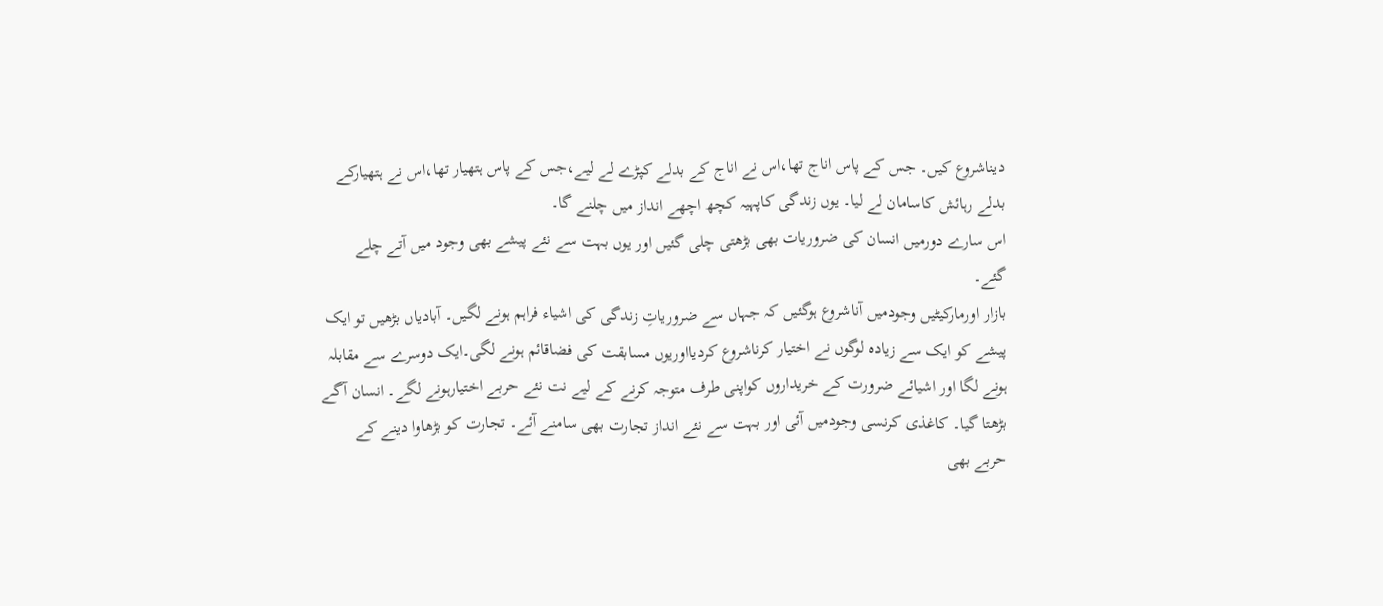دیناشروع کیں۔ جس کے پاس اناج تھا،اس نے اناج کے بدلے کپڑے لے لیے،جس کے پاس ہتھیار تھا،اس نے ہتھیارکے بدلے رہائش کاسامان لے لیا۔ یوں زندگی کاپہیہ کچھ اچھے انداز میں چلنے گا۔
اس سارے دورمیں انسان کی ضروریات بھی بڑھتی چلی گئیں اور یوں بہت سے نئے پیشے بھی وجود میں آتے چلے گئے۔
بازار اورمارکیٹیں وجودمیں آناشروع ہوگئیں کہ جہاں سے ضروریاتِ زندگی کی اشیاء فراہم ہونے لگیں۔ آبادیاں بڑھیں تو ایک پیشے کو ایک سے زیادہ لوگوں نے اختیار کرناشروع کردیااوریوں مسابقت کی فضاقائم ہونے لگی۔ایک دوسرے سے مقابلہ ہونے لگا اور اشیائے ضرورت کے خریداروں کواپنی طرف متوجہ کرنے کے لیے نت نئے حربے اختیارہونے لگے۔ انسان آگے بڑھتا گیا۔ کاغذی کرنسی وجودمیں آئی اور بہت سے نئے انداز تجارت بھی سامنے آئے۔ تجارت کو بڑھاوا دینے کے حربے بھی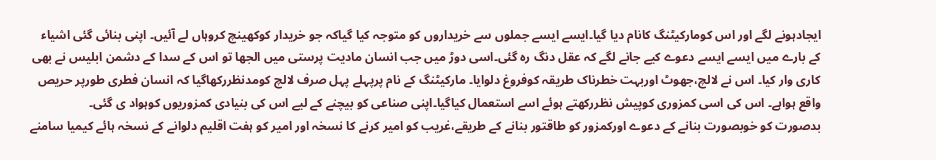ایجادہونے لگے اور اس کومارکیٹنگ کانام دیا گیا۔ایسے ایسے جملوں سے خریداروں کو متوجہ کیا گیاکہ جو خریدار کوکھینچ کروہاں لے آئیں۔ اپنی بنائی گئی اشیاء کے بارے میں ایسے ایسے دعوے کیے جانے لگے کہ عقل دنگ رہ گئی۔اسی دوڑ میں جب انسان مادیت پرستی میں الجھا تو اس کے سدا کے دشمن ابلیس نے بھی کاری وار کیا۔ اس نے لالچ،جھوٹ اوربہت خطرناک طریقہ کوفروغ دلوایا۔ مارکیٹنگ کے نام پرپہلے پہل صرف لالچ کومدنظررکھاگیا کہ انسان فطری طورپر حریص واقع ہواہے۔ اس کی اسی کمزوری کوپیش نظررکھتے ہوئے اسے استعمال کیاگیا۔اپنی صناعی کو بیچنے کے لیے اس کی بنیادی کمزوریوں کوہواد ی گئی۔
بدصورت کو خوبصورت بنانے کے دعوے اورکمزور کو طاقتور بنانے کے طریقے،غریب کو امیر کرنے کا نسخہ اور امیر کو ہفت اقلیم دلوانے کے نسخہ ہائے کیمیا سامنے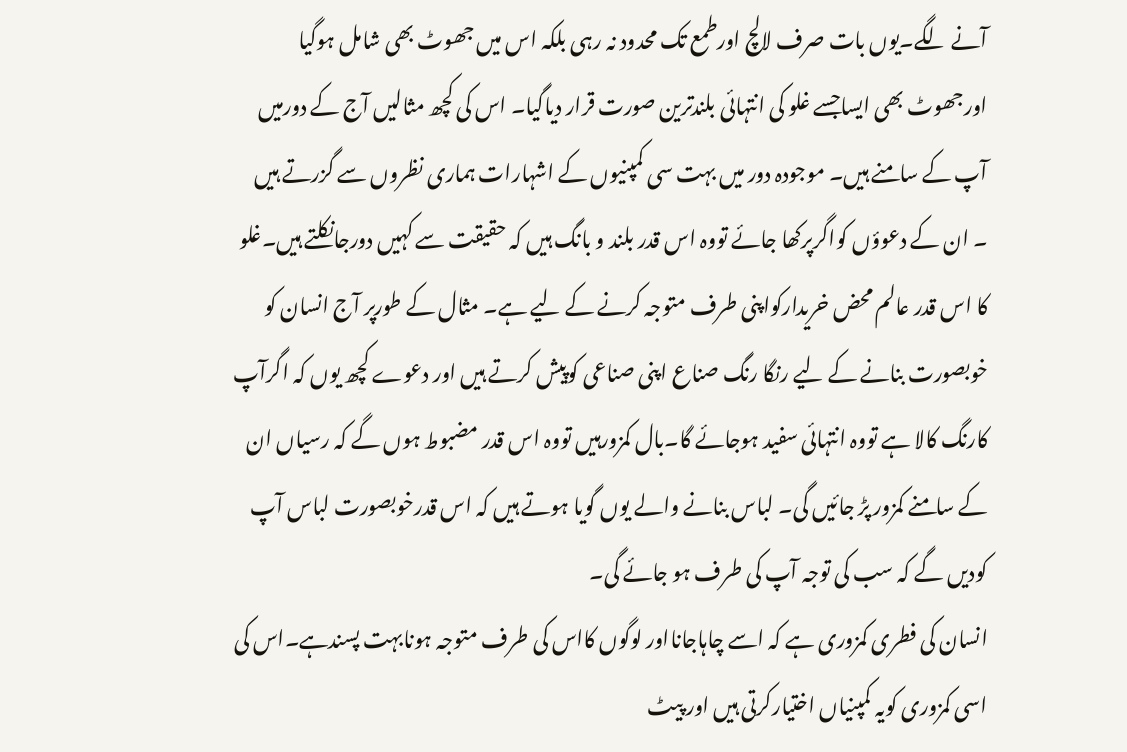آنے لگے۔یوں بات صرف لالچ اورطمع تک محدود نہ رہی بلکہ اس میں جھوٹ بھی شامل ہوگیا اورجھوٹ بھی ایساجسے غلو کی انتہائی بلندترین صورت قرار دیاگیا۔ اس کی کچھ مثالیں آج کے دورمیں آپ کے سامنے ہیں۔ موجودہ دور میں بہت سی کمپنیوں کے اشہارات ہماری نظروں سے گزرتے ہیں ۔ ان کے دعوؤں کواگرپرکھا جائے تووہ اس قدر بلند و بانگ ہیں کہ حقیقت سے کہیں دورجانکلتے ہیں۔غلو کا اس قدر عالم محض خریدارکواپنی طرف متوجہ کرنے کے لیے ہے۔ مثال کے طورپر آج انسان کو خوبصورت بنانے کے لیے رنگا رنگ صناع اپنی صناعی کوپیش کرتے ہیں اور دعوے کچھ یوں کہ اگرآپ کارنگ کالا ہے تووہ انتہائی سفید ہوجائے گا۔بال کمزورہیں تووہ اس قدر مضبوط ہوں گے کہ رسیاں ان کے سامنے کمزور پڑ جائیں گی۔ لباس بنانے والے یوں گویا ہوتے ہیں کہ اس قدرخوبصورت لباس آپ کودیں گے کہ سب کی توجہ آپ کی طرف ہو جائے گی۔
انسان کی فطری کمزوری ہے کہ اسے چاہاجانااور لوگوں کااس کی طرف متوجہ ہونابہت پسندہے۔اس کی اسی کمزوری کویہ کمپنیاں اختیارکرتی ہیں اور پیٹ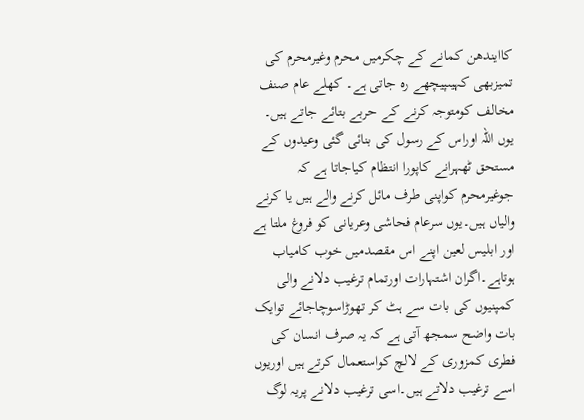کاایندھن کمانے کے چکرمیں محرم وغیرمحرم کی تمیزبھی کہیںپیچھے رہ جاتی ہے۔ کھلے عام صنف مخالف کومتوجہ کرنے کے حربے بتائے جاتے ہیں۔ یوں اللہ اوراس کے رسول کی بنائی گئی وعیدوں کے مستحق ٹھہرانے کاپورا انتظام کیاجاتا ہے کہ جوغیرمحرم کواپنی طرف مائل کرنے والے ہیں یا کرنے والیاں ہیں۔یوں سرعام فحاشی وعریانی کو فروغ ملتا ہے اور ابلیس لعین اپنے اس مقصدمیں خوب کامیاب ہوتاہے۔اگران اشتہارات اورتمام ترغیب دلانے والی کمپنیوں کی بات سے ہٹ کر تھوڑاسوچاجائے توایک بات واضح سمجھ آتی ہے کہ یہ صرف انسان کی فطری کمزوری کے لالچ کواستعمال کرتے ہیں اوریوں اسے ترغیب دلاتے ہیں۔اسی ترغیب دلانے پریہ لوگ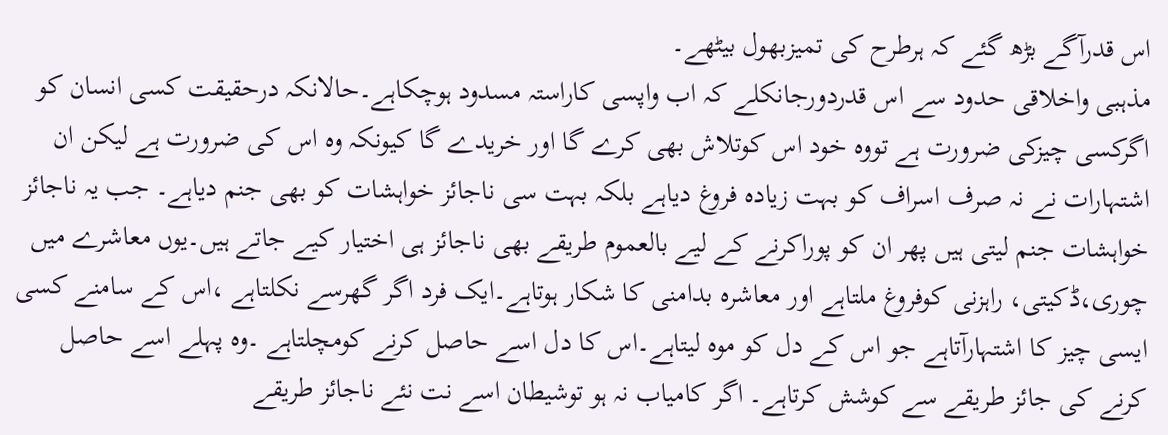اس قدرآگے بڑھ گئے کہ ہرطرح کی تمیزبھول بیٹھے۔
مذہبی واخلاقی حدود سے اس قدردورجانکلے کہ اب واپسی کاراستہ مسدود ہوچکاہے۔حالانکہ درحقیقت کسی انسان کو اگرکسی چیزکی ضرورت ہے تووہ خود اس کوتلاش بھی کرے گا اور خریدے گا کیونکہ وہ اس کی ضرورت ہے لیکن ان اشتہارات نے نہ صرف اسراف کو بہت زیادہ فروغ دیاہے بلکہ بہت سی ناجائز خواہشات کو بھی جنم دیاہے۔ جب یہ ناجائز خواہشات جنم لیتی ہیں پھر ان کو پوراکرنے کے لیے بالعموم طریقے بھی ناجائز ہی اختیار کیے جاتے ہیں۔یوں معاشرے میں چوری،ڈکیتی، راہزنی کوفروغ ملتاہے اور معاشرہ بدامنی کا شکار ہوتاہے۔ایک فرد اگر گھرسے نکلتاہے ،اس کے سامنے کسی ایسی چیز کا اشتہارآتاہے جو اس کے دل کو موہ لیتاہے۔اس کا دل اسے حاصل کرنے کومچلتاہے ۔وہ پہلے اسے حاصل کرنے کی جائز طریقے سے کوشش کرتاہے۔ اگر کامیاب نہ ہو توشیطان اسے نت نئے ناجائز طریقے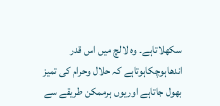سکھلاتاہے۔ وہ لالچ میں اس قدر اندھاہوچکاہوتاہے کہ حلال وحرام کی تمیز بھول جاتاہے اوریوں ہرممکن طریقے سے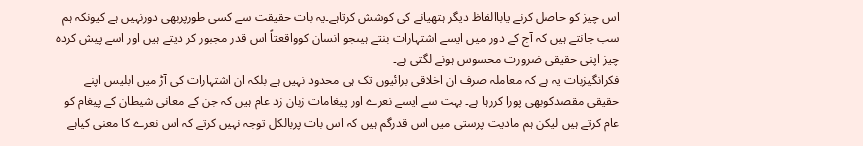اس چیز کو حاصل کرنے یاباالفاظ دیگر ہتھیانے کی کوشش کرتاہے۔یہ بات حقیقت سے کسی طورپربھی دورنہیں ہے کیونکہ ہم سب جانتے ہیں کہ آج کے دور میں ایسے اشتہارات بنتے ہیںجو انسان کوواقعتاً اس قدر مجبور کر دیتے ہیں اور اسے پیش کردہ چیز اپنی حقیقی ضرورت محسوس ہونے لگتی ہے۔
فکرانگیزبات یہ ہے کہ معاملہ صرف ان اخلاقی برائیوں تک ہی محدود نہیں ہے بلکہ ان اشتہارات کی آڑ میں ابلیس اپنے حقیقی مقصدکوبھی پورا کررہا ہے۔ بہت سے ایسے نعرے اور پیغامات زبان زد عام ہیں کہ جن کے معانی شیطان کے پیغام کو عام کرتے ہیں لیکن ہم مادیت پرستی میں اس قدرگم ہیں کہ اس بات پربالکل توجہ نہیں کرتے کہ اس نعرے کا معنی کیاہے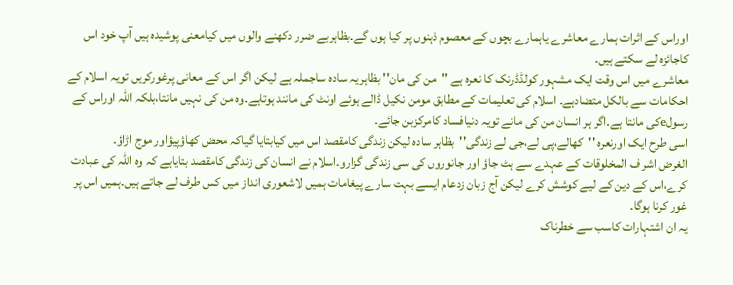اوراس کے اثرات ہمارے معاشرے یاہمارے بچوں کے معصوم ذہنوں پر کیا ہوں گے۔بظاہربے ضرر دکھنے والوں میں کیامعنی پوشیدہ ہیں آپ خود اس کاجائزہ لے سکتے ہیں۔
معاشرے میں اس وقت ایک مشہور کولڈڈرنک کا نعرہ ہے ''من کی مان'' بظاہریہ سادہ ساجملہ ہے لیکن اگر اس کے معانی پرغورکریں تویہ اسلام کے احکامات سے بالکل متضادہے۔ اسلام کی تعلیمات کے مطابق مومن نکیل ڈالے ہوئے اونٹ کی مانند ہوتاہے۔وہ من کی نہیں مانتا،بلکہ اللہ اوراس کے رسولeکی مانتا ہے۔اگر ہر انسان من کی مانے تویہ دنیافساد کامرکزبن جائے۔
اسی طرح ایک اورنعرہ ''کھالے،پی لے،جی لے زندگی''بظاہر سادہ لیکن زندگی کامقصد اس میں کیابتایا گیاکہ محض کھاؤپیؤاور موج اڑاؤ۔
الغرض اشر ف المخلوقات کے عہدے سے ہٹ جاؤ اور جانوروں کی سی زندگی گزارو۔اسلام نے انسان کی زندگی کامقصد بتایاہے کہ وہ اللہ کی عبادت کرے،اس کے دین کے لیے کوشش کرے لیکن آج زبان زدعام ایسے بہت سارے پیغامات ہمیں لاشعوری انداز میں کس طرف لے جاتے ہیں۔ہمیں اس پر غور کرنا ہوگا۔
یہ ان اشتہارات کاسب سے خطرناک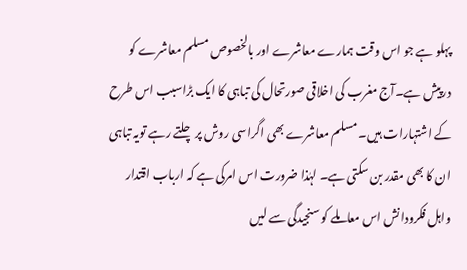پہلو ہے جو اس وقت ہمارے معاشرے اور بالخصوص مسلم معاشرے کو درپیش ہے۔آج مغرب کی اخلاقی صورتحال کی تباہی کا ایک بڑاسبب اس طرح کے اشتہارات ہیں۔ مسلم معاشرے بھی اگراسی روش پر چلتے رہے تویہ تباہی ان کا بھی مقدر بن سکتی ہے۔ لہٰذا ضرورت اس امرکی ہے کہ ارباب اقتدار واہل فکرودانش اس معاملے کو سنجیدگی سے لیں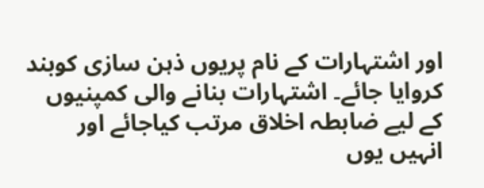اور اشتہارات کے نام پریوں ذہن سازی کوبند کروایا جائے۔ اشتہارات بنانے والی کمپنیوں کے لیے ضابطہ اخلاق مرتب کیاجائے اور انہیں یوں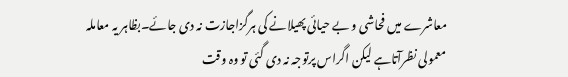معاشرے میں فحاشی و بے حیائی پھیلانے کی ہرگزاجازت نہ دی جائے۔بظاہر یہ معاملہ معمولی نظرآتاہے لیکن اگراس پرتوجہ نہ دی گئی تو وہ وقت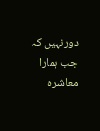دورنہیں کہ جب ہمارا معاشرہ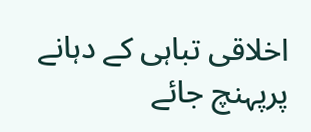اخلاقی تباہی کے دہانے پرپہنچ جائے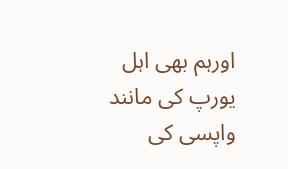اورہم بھی اہل یورپ کی مانند واپسی کی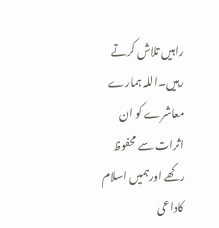راہیں تلاش کرتے رہیں۔اللہ ہمارے معاشرے کو ان اثرات سے محفوظ رکھے اورہمیں اسلام کاداعی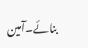بنائے۔آمین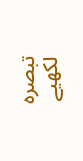تبصرہ لکھیے